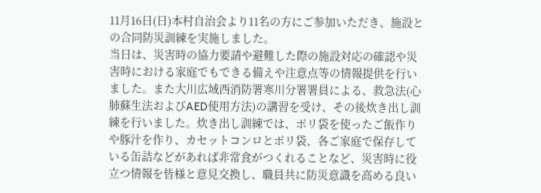11月16日(日)本村自治会より11名の方にご参加いただき、施設との合同防災訓練を実施しました。
当日は、災害時の協力要請や避難した際の施設対応の確認や災害時における家庭でもできる備えや注意点等の情報提供を行いました。また大川広域西消防署寒川分署署員による、救急法(心肺蘇生法およびAED使用方法)の講習を受け、その後炊き出し訓練を行いました。炊き出し訓練では、ポリ袋を使ったご飯作りや豚汁を作り、カセットコンロとポリ袋、各ご家庭で保存している缶詰などがあれば非常食がつくれることなど、災害時に役立つ情報を皆様と意見交換し、職員共に防災意識を高める良い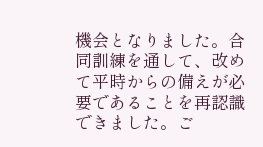機会となりました。合同訓練を通して、改めて平時からの備えが必要であることを再認識できました。ご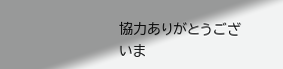協力ありがとうございま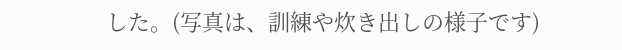した。(写真は、訓練や炊き出しの様子です)